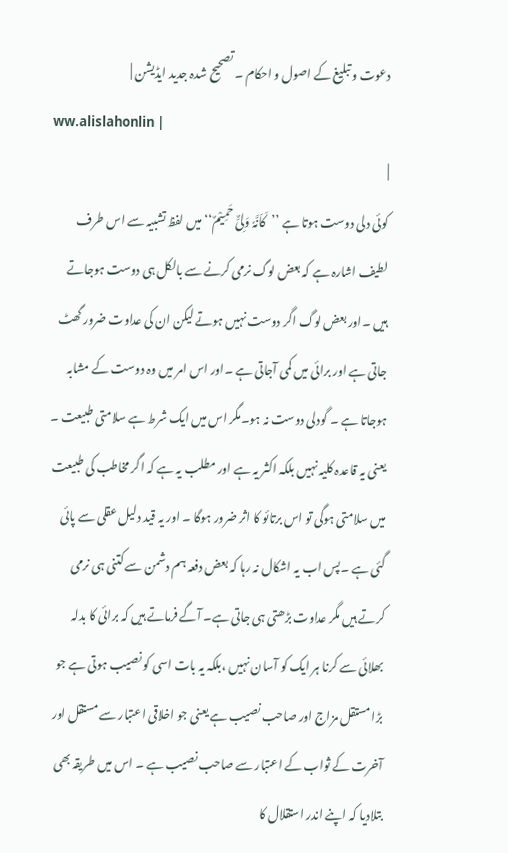دعوت و تبلیغ کے اصول و احکام ۔ تصحیح شدہ جدید ایڈیشن |
ww.alislahonlin |
|
کوئی دلی دوست ہوتا ہے ’’کَاَنَّہٗ وَلِیٌّ حَمِیْمٌ‘‘ میں لفظ تشبیہ سے اس طرف لطیف اشارہ ہے کہ بعض لوگ نرمی کرنے سے بالکل ہی دوست ہوجاتے ہیں ۔اور بعض لوگ اگر دوست نہیں ہوتے لیکن ان کی عداوت ضرور گھٹ جاتی ہے اور برائی میں کمی آجاتی ہے ۔اور اس امر میں وہ دوست کے مشابہ ہوجاتا ہے ۔ گودلی دوست نہ ہو۔مگر اس میں ایک شرط ہے سلامتی طبیعت ۔ یعنی یہ قاعدہ کلیہ نہیں بلکہ اکثر یہ ہے اور مطلب یہ ہے کہ اگر مخاطب کی طبیعت میں سلامتی ہوگی تو اس برتائو کا اثر ضرور ہوگا ۔ اور یہ قید دلیل عقلی سے پائی گئی ہے ۔پس اب یہ اشکال نہ رہا کہ بعض دفعہ ہم دشمن سے کتنی ہی نرمی کرتے ہیں مگر عداوت بڑھتی ہی جاتی ہے۔ آگے فرماتے ہیں کہ برائی کا بدلہ بھلائی سے کرنا ہر ایک کو آسان نہیں ،بلکہ یہ بات اسی کو نصیب ہوتی ہے جو بڑا مستقل مزاج اور صاحب نصیب ہے یعنی جو اخلاقی اعتبار سے مستقل اور آخرت کے ثواب کے اعتبار سے صاحب نصیب ہے ۔ اس میں طریقہ بھی بتلادیا کہ اپنے اندر استقلال کا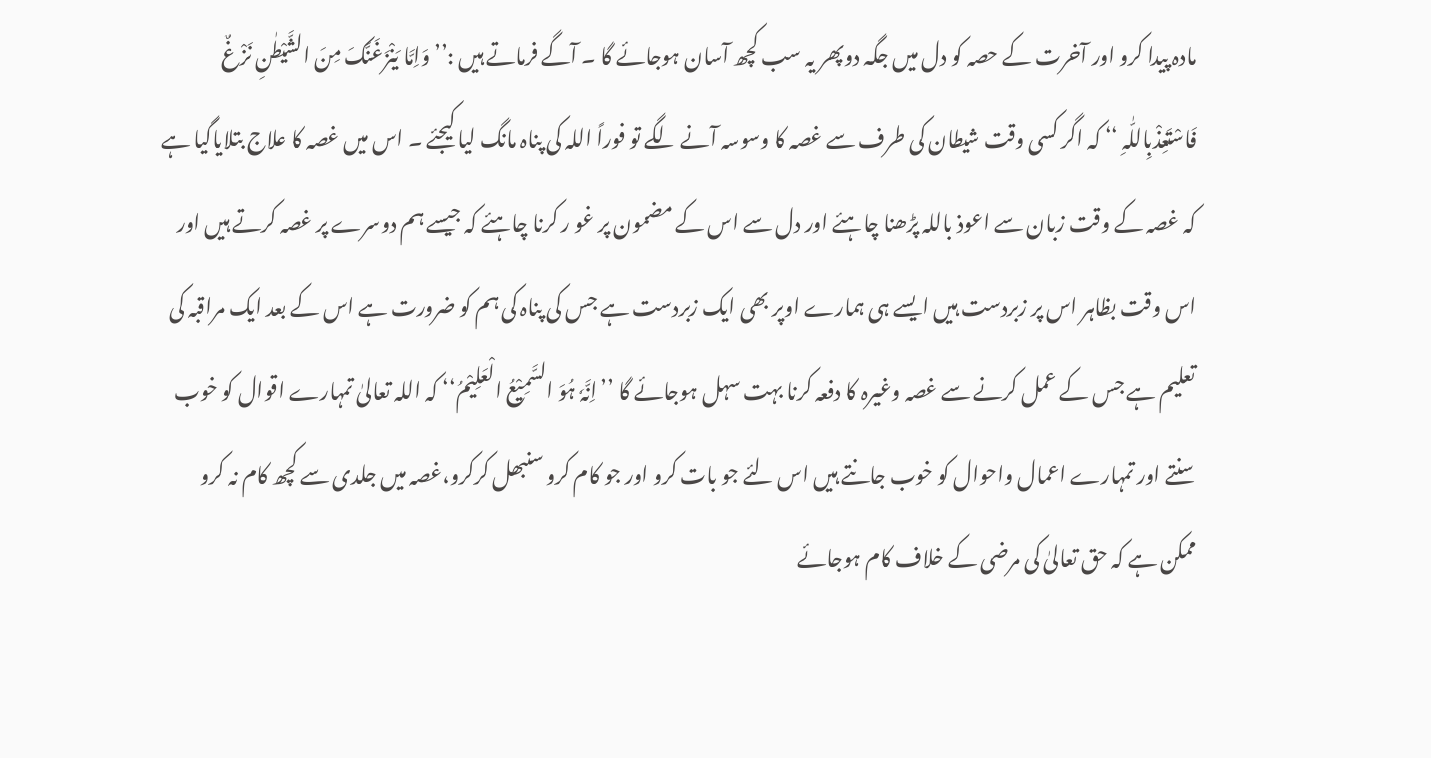مادہ پیدا کرو اور آخرت کے حصہ کو دل میں جگہ دوپھر یہ سب کچھ آسان ہوجائے گا ۔ آگے فرماتے ہیں :’’وَاِمَّا یَنْزَغَنَّکَ مِنَ الشَّیْطٰنِ نَزْغٌ فَاسْتَعِذْبِاللّٰہِ ‘‘ کہ اگر کسی وقت شیطان کی طرف سے غصہ کا وسوسہ آنے لگے تو فوراً اللہ کی پناہ مانگ لیا کیجئے ۔ اس میں غصہ کا علاج بتلایاگیا ہے کہ غصہ کے وقت زبان سے اعوذ باللہ پڑھنا چاہئے اور دل سے اس کے مضمون پر غو ر کرنا چاہئے کہ جیسے ہم دوسرے پر غصہ کرتے ہیں اور اس وقت بظاہر اس پر زبردست ہیں ایسے ہی ہمارے اوپر بھی ایک زبردست ہے جس کی پناہ کی ہم کو ضرورت ہے اس کے بعد ایک مراقبہ کی تعلیم ہے جس کے عمل کرنے سے غصہ وغیرہ کا دفعہ کرنا بہت سہل ہوجائے گا ’’اِنَّہٗ ہُوَ السَّمِیْعُ الْعَلِیْمُ‘‘ کہ اللہ تعالیٰ تمہارے اقوال کو خوب سنتے اور تمہارے اعمال واحوال کو خوب جانتے ہیں اس لئے جو بات کرو اور جو کام کرو سنبھل کرکرو،غصہ میں جلدی سے کچھ کام نہ کرو ممکن ہے کہ حق تعالیٰ کی مرضی کے خلاف کام ہوجائے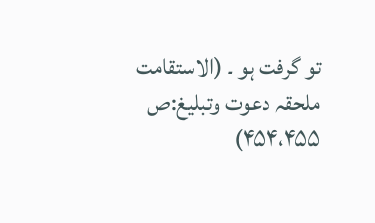تو گرفت ہو ۔ (الاستقامت ملحقہ دعوت وتبلیغ:ص ۴۵۴،۴۵۵)